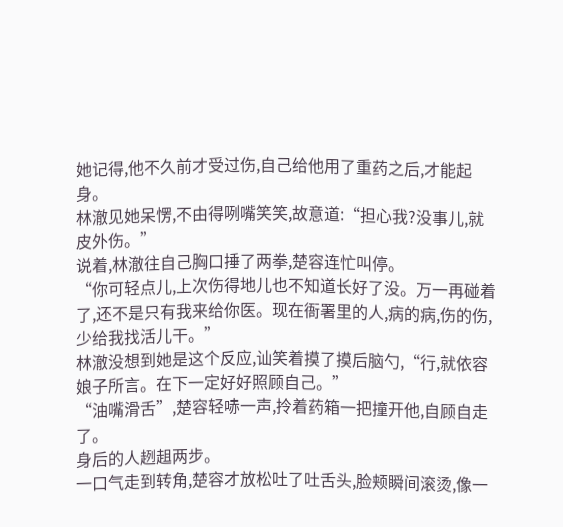她记得,他不久前才受过伤,自己给他用了重药之后,才能起身。
林澈见她呆愣,不由得咧嘴笑笑,故意道:“担心我?没事儿,就皮外伤。”
说着,林澈往自己胸口捶了两拳,楚容连忙叫停。
“你可轻点儿,上次伤得地儿也不知道长好了没。万一再碰着了,还不是只有我来给你医。现在衙署里的人,病的病,伤的伤,少给我找活儿干。”
林澈没想到她是这个反应,讪笑着摸了摸后脑勺,“行,就依容娘子所言。在下一定好好照顾自己。”
“油嘴滑舌”,楚容轻哧一声,拎着药箱一把撞开他,自顾自走了。
身后的人趔趄两步。
一口气走到转角,楚容才放松吐了吐舌头,脸颊瞬间滚烫,像一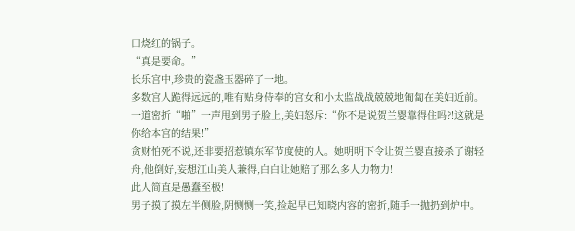口烧红的锅子。
“真是要命。”
长乐宫中,珍贵的瓷盏玉器碎了一地。
多数宫人跪得远远的,唯有贴身侍奉的宫女和小太监战战兢兢地匍匐在美妇近前。
一道密折“啪”一声甩到男子脸上,美妇怒斥:“你不是说贺兰婴靠得住吗?!这就是你给本宫的结果!”
贪财怕死不说,还非要招惹镇东军节度使的人。她明明下令让贺兰婴直接杀了谢轻舟,他倒好,妄想江山美人兼得,白白让她赔了那么多人力物力!
此人简直是愚蠢至极!
男子摸了摸左半侧脸,阴恻恻一笑,捡起早已知晓内容的密折,随手一抛扔到炉中。